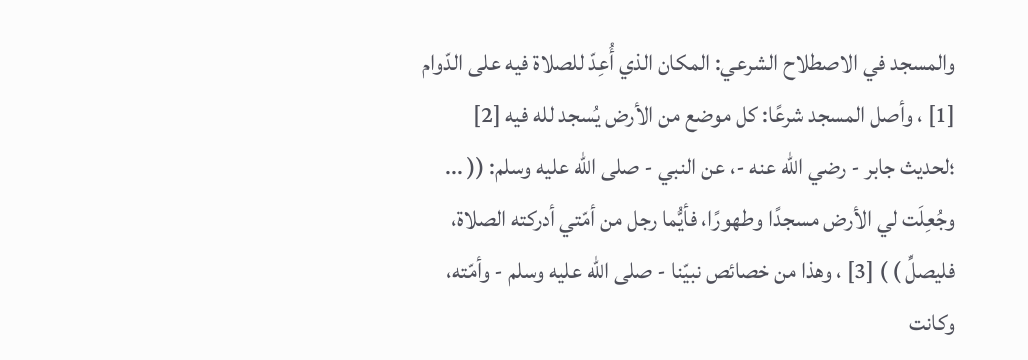والمسجد في الاصطلاح الشرعي: المكان الذي أُعِدّ للصلاة فيه على الدّوام [1] ، وأصل المسجد شرعًا: كل موضع من الأرض يُسجد لله فيه [2] ؛لحديث جابر - رضي الله عنه -، عن النبي - صلى الله عليه وسلم: (( ... وجُعِلَت لي الأرض مسجدًا وطهورًا، فأيُّما رجل من أمّتي أدركته الصلاة، فليصلِّ ) ) [3] ، وهذا من خصائص نبيّنا - صلى الله عليه وسلم - وأمّته، وكانت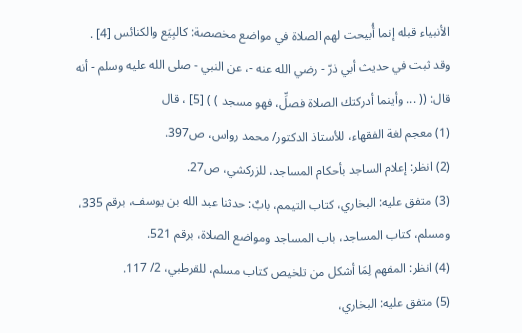الأنبياء قبله إنما أُبيحت لهم الصلاة في مواضع مخصصة: كالبِيَع والكنائس [4] .
وقد ثبت في حديث أبي ذرّ - رضي الله عنه -، عن النبي - صلى الله عليه وسلم - أنه قال: (( ... وأينما أدركتك الصلاة فصلِّ، فهو مسجد ) ) [5] ، قال
(1) معجم لغة الفقهاء، للأستاذ الدكتور/ محمد رواس، ص397.
(2) انظر: إعلام الساجد بأحكام المساجد، للزركشي، ص27.
(3) متفق عليه: البخاري، كتاب التيمم، بابٌ: حدثنا عبد الله بن يوسف، برقم 335، ومسلم، كتاب المساجد، باب المساجد ومواضع الصلاة، برقم 521.
(4) انظر: المفهم لِمَا أشكل من تلخيص كتاب مسلم، للقرطبي، 2/ 117.
(5) متفق عليه: البخاري،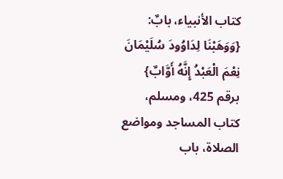كتاب الأنبياء، بابٌ: {وَوَهَبْنَا لِدَاوُودَ سُلَيْمَانَ نِعْمَ الْعَبْدُ إِنَّهُ أَوَّابٌ} برقم 425، ومسلم، كتاب المساجد ومواضع الصلاة، باب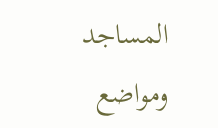المساجد ومواضع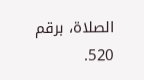الصلاة، برقم 520.